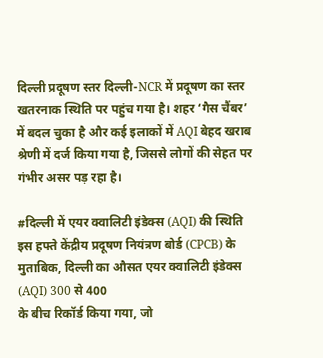दिल्ली प्रदूषण स्तर दिल्ली-NCR में प्रदूषण का स्तर खतरनाक स्थिति पर पहुंच गया है। शहर ‘गैस चैंबर’ में बदल चुका है और कई इलाकों में AQI बेहद खराब श्रेणी में दर्ज किया गया है, जिससे लोगों की सेहत पर गंभीर असर पड़ रहा है।

#दिल्ली में एयर क्वालिटी इंडेक्स (AQI) की स्थिति
इस हफ्ते केंद्रीय प्रदूषण नियंत्रण बोर्ड (CPCB) के मुताबिक, दिल्ली का औसत एयर क्वालिटी इंडेक्स (AQI) 300 से 400
के बीच रिकॉर्ड किया गया, जो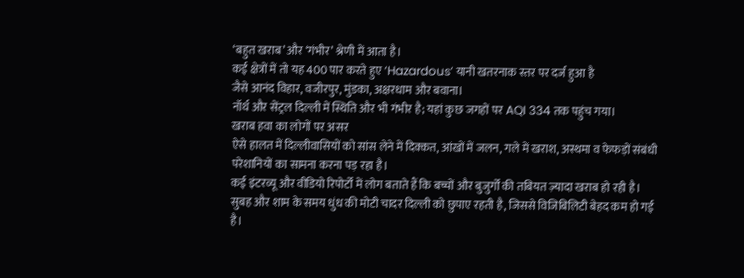‘बहुत खराब’ और ‘गंभीर’ श्रेणी में आता है।
कई क्षेत्रों में तो यह 400 पार करते हुए ‘Hazardous’ यानी खतरनाक स्तर पर दर्ज हुआ है
जैसे आनंद विहार, वजीरपुर, मुंडका, अक्षरधाम और बवाना।
नॉर्थ और सेंट्रल दिल्ली में स्थिति और भी गंभीर है; यहां कुछ जगहों पर AQI 334 तक पहुंच गया।
खराब हवा का लोगों पर असर
ऐसे हालत में दिल्लीवासियों को सांस लेने में दिक्कत, आंखों में जलन, गले में खराश, अस्थमा व फेफड़ों संबंधी
परेशानियों का सामना करना पड़ रहा है।
कई इंटरव्यू और वीडियो रिपोर्टों में लोग बताते हैं कि बच्चों और बुजुर्गों की तबियत ज़्यादा खराब हो रही है।
सुबह और शाम के समय धुंध की मोटी चादर दिल्ली को छुपाए रहती है, जिससे विजिबिलिटी बेहद कम हो गई है।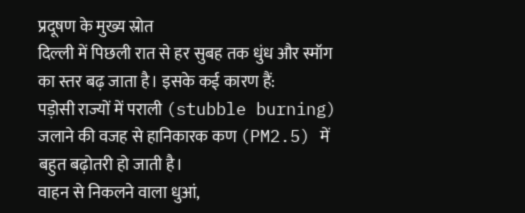प्रदूषण के मुख्य स्रोत
दिल्ली में पिछली रात से हर सुबह तक धुंध और स्मॉग का स्तर बढ़ जाता है। इसके कई कारण हैं:
पड़ोसी राज्यों में पराली (stubble burning) जलाने की वजह से हानिकारक कण (PM2.5) में बहुत बढ़ोतरी हो जाती है।
वाहन से निकलने वाला धुआं,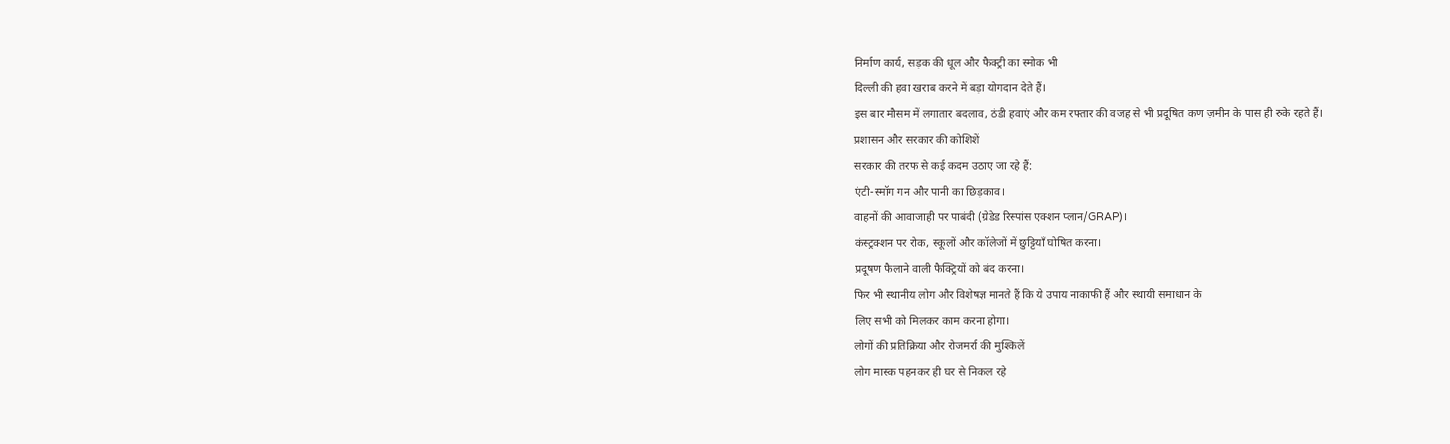निर्माण कार्य, सड़क की धूल और फैक्ट्री का स्मोक भी
दिल्ली की हवा खराब करने में बड़ा योगदान देते हैं।
इस बार मौसम में लगातार बदलाव, ठंडी हवाएं और कम रफ्तार की वजह से भी प्रदूषित कण ज़मीन के पास ही रुके रहते हैं।
प्रशासन और सरकार की कोशिशें
सरकार की तरफ से कई कदम उठाए जा रहे हैं:
एंटी-स्मॉग गन और पानी का छिड़काव।
वाहनों की आवाजाही पर पाबंदी (ग्रेडेड रिस्पांस एक्शन प्लान/GRAP)।
कंस्ट्रक्शन पर रोक, स्कूलों और कॉलेजों में छुट्टियाँ घोषित करना।
प्रदूषण फैलाने वाली फैक्ट्रियों को बंद करना।
फिर भी स्थानीय लोग और विशेषज्ञ मानते हैं कि ये उपाय नाकाफी हैं और स्थायी समाधान के
लिए सभी को मिलकर काम करना होगा।
लोगों की प्रतिक्रिया और रोजमर्रा की मुश्किलें
लोग मास्क पहनकर ही घर से निकल रहे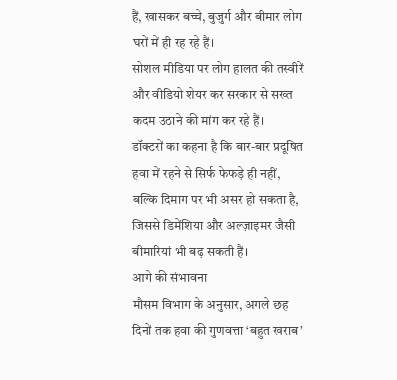हैं, खासकर बच्चे, बुजुर्ग और बीमार लोग घरों में ही रह रहे हैं।
सोशल मीडिया पर लोग हालत की तस्वीरें और वीडियो शेयर कर सरकार से सख्त कदम उठाने की मांग कर रहे हैं।
डॉक्टरों का कहना है कि बार-बार प्रदूषित हवा में रहने से सिर्फ फेफड़े ही नहीं, बल्कि दिमाग पर भी असर हो सकता है,
जिससे डिमेंशिया और अल्ज़ाइमर जैसी बीमारियां भी बढ़ सकती हैं।
आगे की संभावना
मौसम विभाग के अनुसार, अगले छह दिनों तक हवा की गुणवत्ता ‘बहुत खराब’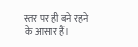स्तर पर ही बने रहने के आसार हैं।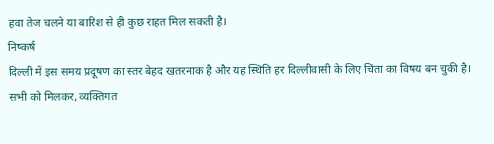हवा तेज चलने या बारिश से ही कुछ राहत मिल सकती है।
निष्कर्ष
दिल्ली में इस समय प्रदूषण का स्तर बेहद खतरनाक है और यह स्थिति हर दिल्लीवासी के लिए चिंता का विषय बन चुकी है।
सभी को मिलकर, व्यक्तिगत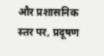और प्रशासनिक स्तर पर, प्रदूषण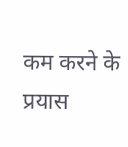कम करने के प्रयास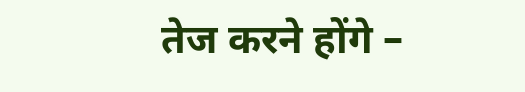तेज करने होंगे –